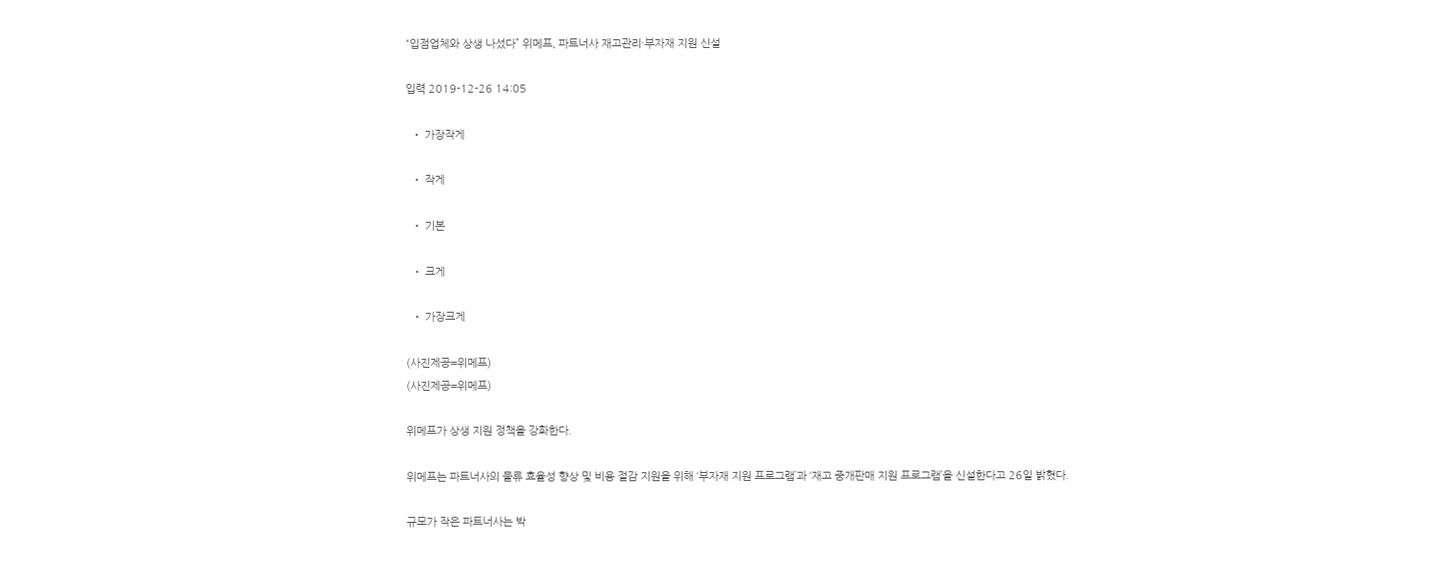“입점업체와 상생 나섰다” 위메프, 파트너사 재고관리·부자재 지원 신설

입력 2019-12-26 14:05

  • 가장작게

  • 작게

  • 기본

  • 크게

  • 가장크게

(사진제공=위메프)
(사진제공=위메프)

위메프가 상생 지원 정책을 강화한다.

위메프는 파트너사의 물류 효율성 향상 및 비용 절감 지원을 위해 ‘부자재 지원 프로그램’과 ‘재고 중개판매 지원 프로그램’을 신설한다고 26일 밝혔다.

규모가 작은 파트너사는 박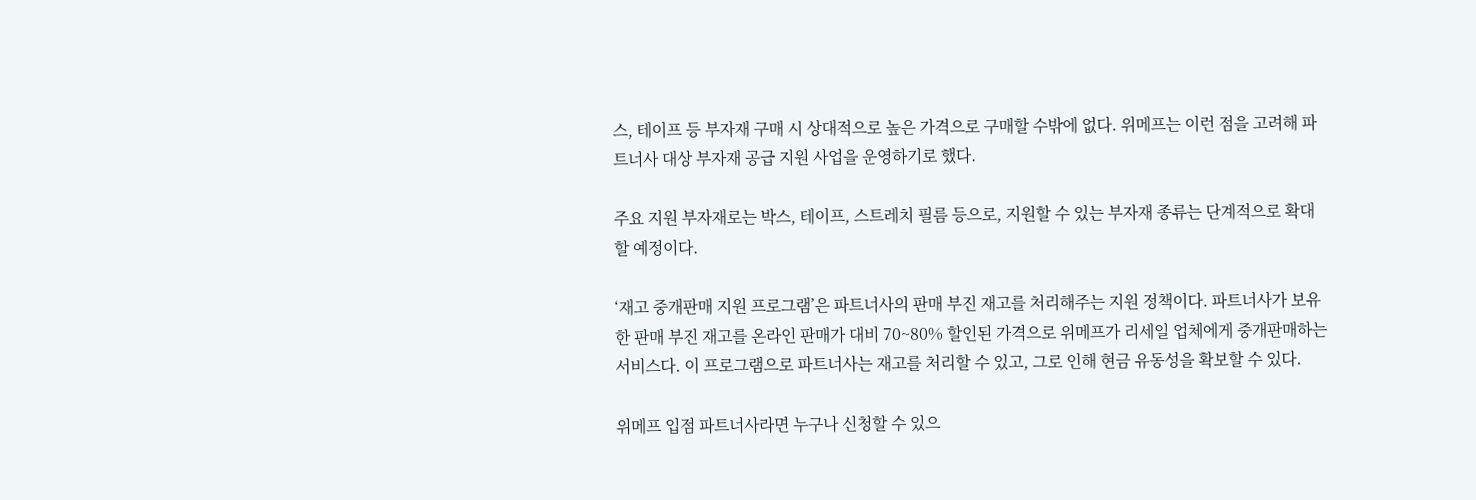스, 테이프 등 부자재 구매 시 상대적으로 높은 가격으로 구매할 수밖에 없다. 위메프는 이런 점을 고려해 파트너사 대상 부자재 공급 지원 사업을 운영하기로 했다.

주요 지원 부자재로는 박스, 테이프, 스트레치 필름 등으로, 지원할 수 있는 부자재 종류는 단계적으로 확대할 예정이다.

‘재고 중개판매 지원 프로그램’은 파트너사의 판매 부진 재고를 처리해주는 지원 정책이다. 파트너사가 보유한 판매 부진 재고를 온라인 판매가 대비 70~80% 할인된 가격으로 위메프가 리세일 업체에게 중개판매하는 서비스다. 이 프로그램으로 파트너사는 재고를 처리할 수 있고, 그로 인해 현금 유동성을 확보할 수 있다.

위메프 입점 파트너사라면 누구나 신청할 수 있으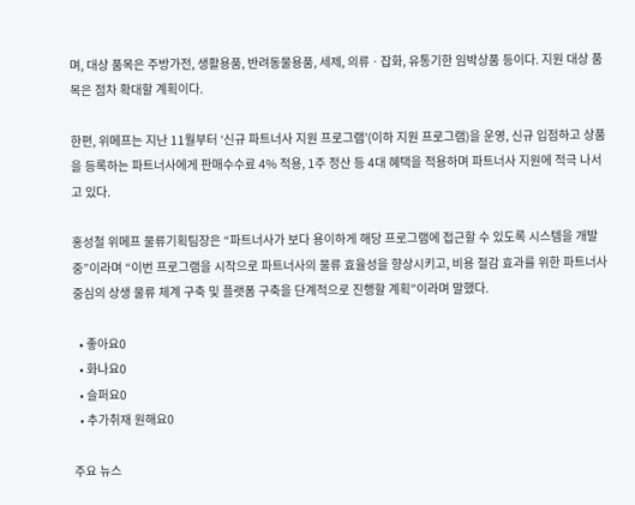며, 대상 품목은 주방가전, 생활용품, 반려동물용품, 세제, 의류ㆍ잡화, 유통기한 임박상품 등이다. 지원 대상 품목은 점차 확대할 계획이다.

한편, 위메프는 지난 11월부터 ‘신규 파트너사 지원 프로그램’(이하 지원 프로그램)을 운영, 신규 입점하고 상품을 등록하는 파트너사에게 판매수수료 4% 적용, 1주 정산 등 4대 혜택을 적용하며 파트너사 지원에 적극 나서고 있다.

홍성철 위메프 물류기획팀장은 “파트너사가 보다 용이하게 해당 프로그램에 접근할 수 있도록 시스템을 개발 중”이라며 “이번 프로그램을 시작으로 파트너사의 물류 효율성을 향상시키고, 비용 절감 효과를 위한 파트너사 중심의 상생 물류 체계 구축 및 플랫폼 구축을 단계적으로 진행할 계획”이라며 말했다.

  • 좋아요0
  • 화나요0
  • 슬퍼요0
  • 추가취재 원해요0

주요 뉴스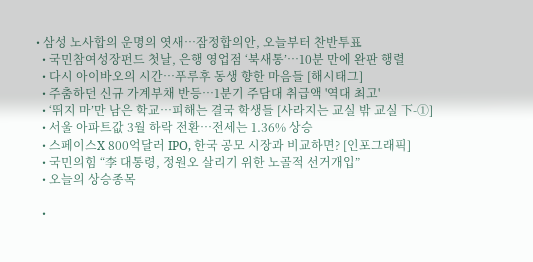• 삼성 노사합의 운명의 엿새⋯잠정합의안, 오늘부터 찬반투표
  • 국민참여성장펀드 첫날, 은행 영업점 ‘북새통’⋯10분 만에 완판 행렬
  • 다시 아이바오의 시간…푸루후 동생 향한 마음들 [해시태그]
  • 주춤하던 신규 가계부채 반등⋯1분기 주담대 취급액 '역대 최고'
  • ‘뛰지 마’만 남은 학교…피해는 결국 학생들 [사라지는 교실 밖 교실 下-①]
  • 서울 아파트값 3월 하락 전환⋯전세는 1.36% 상승
  • 스페이스X 800억달러 IPO, 한국 공모 시장과 비교하면? [인포그래픽]
  • 국민의힘 “李 대통령, 정원오 살리기 위한 노골적 선거개입”
  • 오늘의 상승종목

  •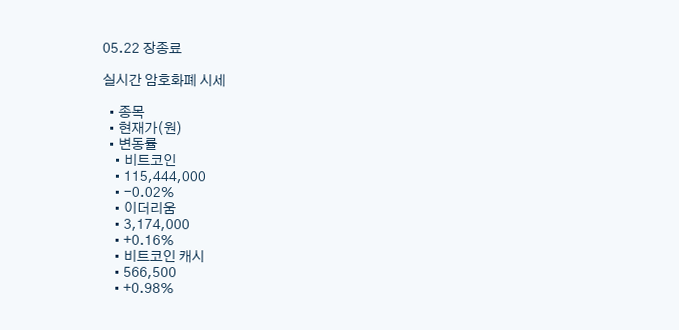05.22 장종료

실시간 암호화폐 시세

  • 종목
  • 현재가(원)
  • 변동률
    • 비트코인
    • 115,444,000
    • -0.02%
    • 이더리움
    • 3,174,000
    • +0.16%
    • 비트코인 캐시
    • 566,500
    • +0.98%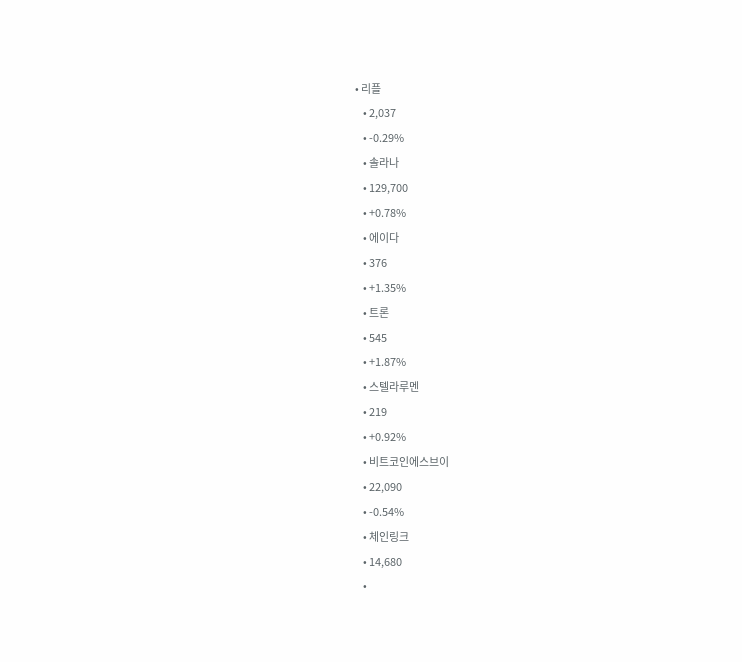• 리플
    • 2,037
    • -0.29%
    • 솔라나
    • 129,700
    • +0.78%
    • 에이다
    • 376
    • +1.35%
    • 트론
    • 545
    • +1.87%
    • 스텔라루멘
    • 219
    • +0.92%
    • 비트코인에스브이
    • 22,090
    • -0.54%
    • 체인링크
    • 14,680
    •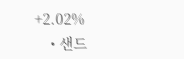+2.02%
    • 샌드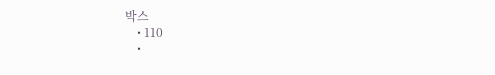박스
    • 110
    •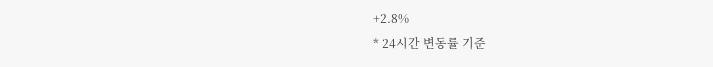+2.8%
* 24시간 변동률 기준